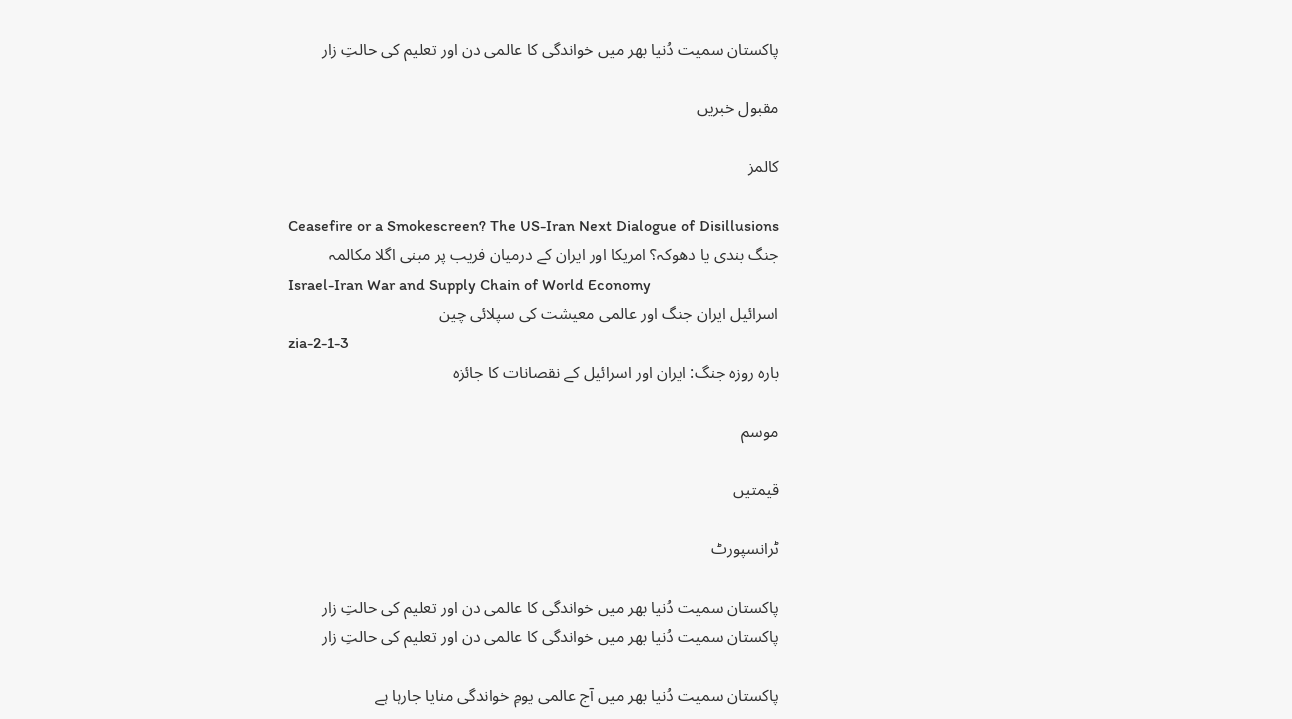پاکستان سمیت دُنیا بھر میں خواندگی کا عالمی دن اور تعلیم کی حالتِ زار

مقبول خبریں

کالمز

Ceasefire or a Smokescreen? The US-Iran Next Dialogue of Disillusions
جنگ بندی یا دھوکہ؟ امریکا اور ایران کے درمیان فریب پر مبنی اگلا مکالمہ
Israel-Iran War and Supply Chain of World Economy
اسرائیل ایران جنگ اور عالمی معیشت کی سپلائی چین
zia-2-1-3
بارہ روزہ جنگ: ایران اور اسرائیل کے نقصانات کا جائزہ

موسم

قیمتیں

ٹرانسپورٹ

پاکستان سمیت دُنیا بھر میں خواندگی کا عالمی دن اور تعلیم کی حالتِ زار
پاکستان سمیت دُنیا بھر میں خواندگی کا عالمی دن اور تعلیم کی حالتِ زار

پاکستان سمیت دُنیا بھر میں آج عالمی یومِ خواندگی منایا جارہا ہے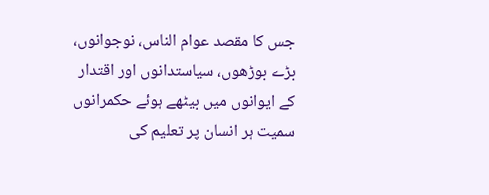جس کا مقصد عوام الناس، نوجوانوں، بڑے بوڑھوں، سیاستدانوں اور اقتدار کے ایوانوں میں بیٹھے ہوئے حکمرانوں سمیت ہر انسان پر تعلیم کی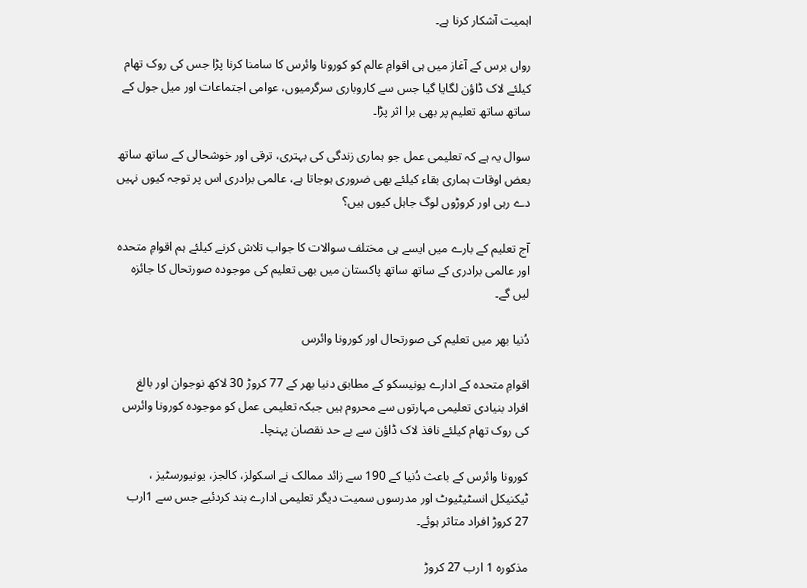اہمیت آشکار کرنا ہے۔

رواں برس کے آغاز میں ہی اقوامِ عالم کو کورونا وائرس کا سامنا کرنا پڑا جس کی روک تھام کیلئے لاک ڈاؤن لگایا گیا جس سے کاروباری سرگرمیوں، عوامی اجتماعات اور میل جول کے ساتھ ساتھ تعلیم پر بھی برا اثر پڑا۔

سوال یہ ہے کہ تعلیمی عمل جو ہماری زندگی کی بہتری، ترقی اور خوشحالی کے ساتھ ساتھ بعض اوقات ہماری بقاء کیلئے بھی ضروری ہوجاتا ہے، عالمی برادری اس پر توجہ کیوں نہیں دے رہی اور کروڑوں لوگ جاہل کیوں ہیں؟

آج تعلیم کے بارے میں ایسے ہی مختلف سوالات کا جواب تلاش کرنے کیلئے ہم اقوامِ متحدہ اور عالمی برادری کے ساتھ ساتھ پاکستان میں بھی تعلیم کی موجودہ صورتحال کا جائزہ لیں گے۔

دُنیا بھر میں تعلیم کی صورتحال اور کورونا وائرس

اقوامِ متحدہ کے ادارے یونیسکو کے مطابق دنیا بھر کے 77 کروڑ 30 لاکھ نوجوان اور بالغ افراد بنیادی تعلیمی مہارتوں سے محروم ہیں جبکہ تعلیمی عمل کو موجودہ کورونا وائرس کی روک تھام کیلئے نافذ لاک ڈاؤن سے بے حد نقصان پہنچا۔

کورونا وائرس کے باعث دُنیا کے 190 سے زائد ممالک نے اسکولز، کالجز، یونیورسٹیز ، ٹیکنیکل انسٹیٹیوٹ اور مدرسوں سمیت دیگر تعلیمی ادارے بند کردئیے جس سے 1ارب 27 کروڑ افراد متاثر ہوئے۔

مذکورہ 1 ارب 27 کروڑ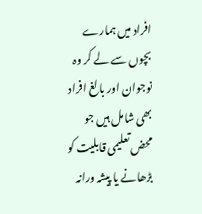افراد میں ہمارے بچوں سے لے کر وہ نوجوان اور بالغ افراد بھی شامل ہیں جو محض تعلیمی قابلیت کو بڑھانے یا پیشہ ورانہ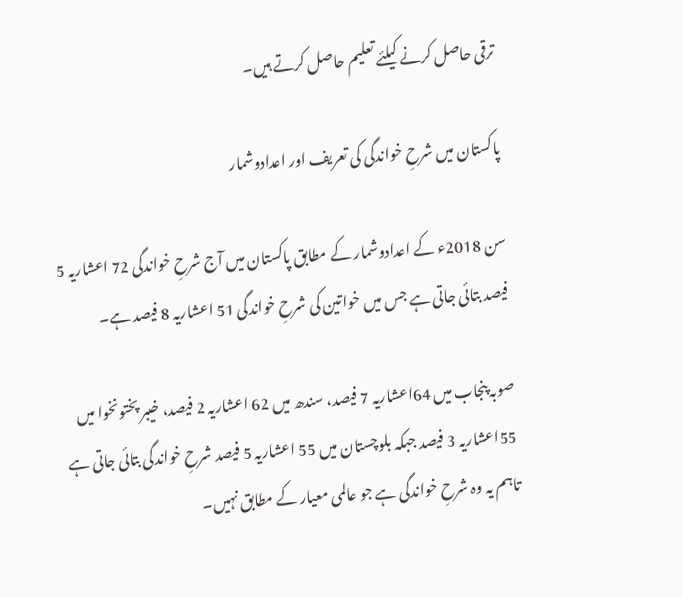ترقی حاصل کرنے کیلئے تعلیم حاصل کرتے ہیں۔

پاکستان میں شرحِ خواندگی کی تعریف اور اعدادوشمار

سن 2018ء کے اعدادوشمار کے مطابق پاکستان میں آج شرحِ خواندگی 72 اعشاریہ 5 فیصد بتائی جاتی ہے جس میں خواتین کی شرحِ خواندگی 51 اعشاریہ 8 فیصد ہے۔

صوبہ پنجاب میں 64اعشاریہ 7 فیصد، سندھ میں 62 اعشاریہ 2 فیصد، خیبر پختونخوا میں 55اعشاریہ 3 فیصد جبکہ بلوچستان میں 55 اعشاریہ 5 فیصد شرحِ خواندگی بتائی جاتی ہے تاہم یہ وہ شرحِ خواندگی ہے جو عالمی معیار کے مطابق نہیں۔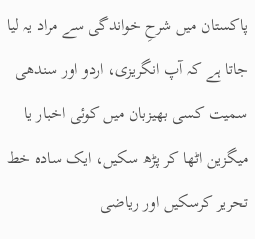پاکستان میں شرحِ خواندگی سے مراد یہ لیا جاتا ہے کہ آپ انگریزی، اردو اور سندھی سمیت کسی بھیزبان میں کوئی اخبار یا میگزین اٹھا کر پڑھ سکیں، ایک سادہ خط تحریر کرسکیں اور ریاضی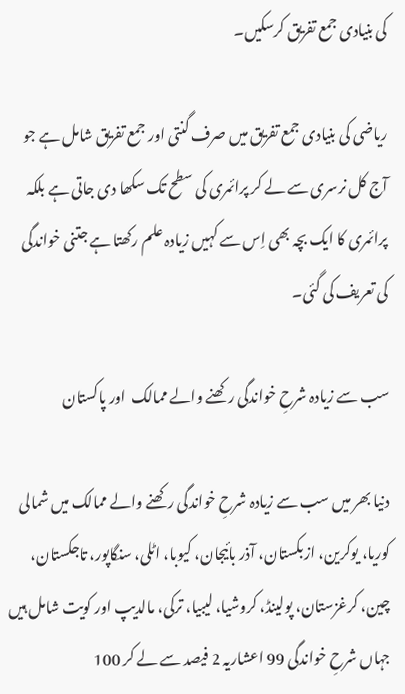کی بنیادی جمع تفریق کرسکیں۔

ریاضی کی بنیادی جمع تفریق میں صرف گنتی اور جمع تفریق شامل ہے جو آج کل نرسری سے لے کر پرائمری کی سطح تک سکھا دی جاتی ہے بلکہ پرائمری کا ایک بچہ بھی اِس سے کہیں زیادہ علم رکھتا ہے جتنی خواندگی کی تعریف کی گئی۔

سب سے زیادہ شرحِ خواندگی رکھنے والے ممالک  اور پاکستان

دنیا بھر میں سب سے زیادہ شرحِ خواندگی رکھنے والے ممالک میں شمالی کوریا، یوکرین، ازبکستان، آذر بائیجان، کیوبا، اٹلی، سنگاپور، تاجکستان، چین، کرغزستان، پولینڈ، کروشیا، لیبیا، ترکی، مالدیپ اور کویت شامل ہیں جہاں شرحِ خواندگی 99 اعشاریہ 2 فیصد سے لے کر 100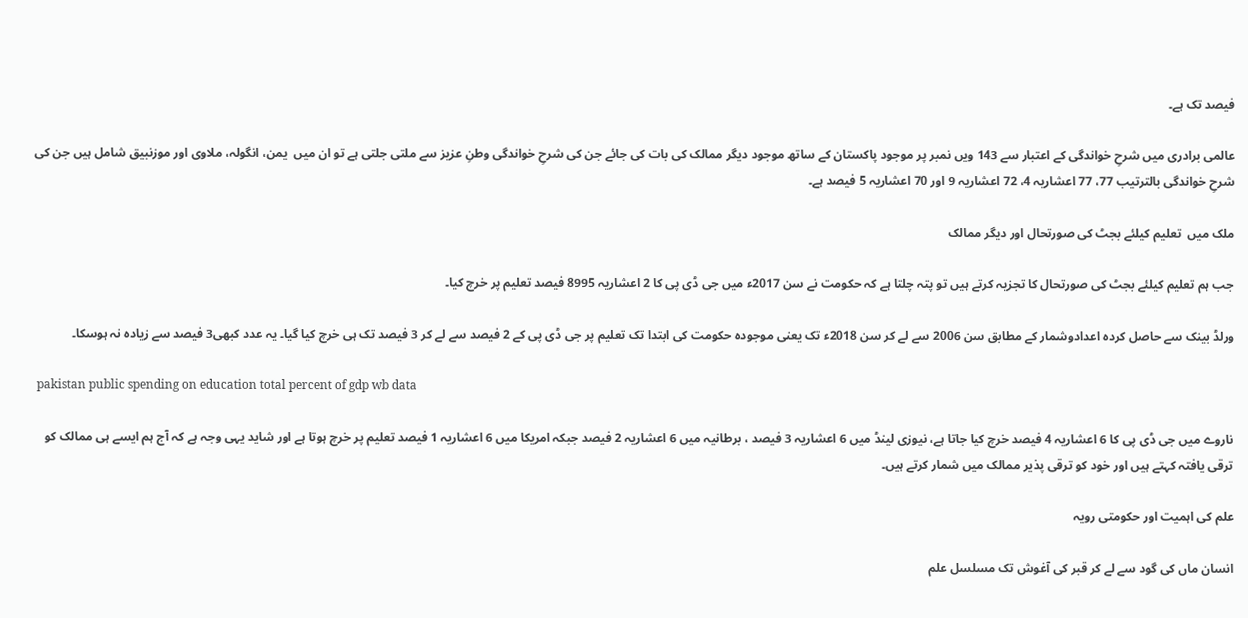فیصد تک ہے۔

عالمی برادری میں شرحِ خواندگی کے اعتبار سے 143 ویں نمبر پر موجود پاکستان کے ساتھ موجود دیگر ممالک کی بات کی جائے جن کی شرحِ خواندگی وطنِ عزیز سے ملتی جلتی ہے تو ان میں  یمن، انگولہ، ملاوی اور موزنبیق شامل ہیں جن کی شرحِ خواندگی بالترتیب 77، 77 اعشاریہ 4، 72 اعشاریہ 9 اور 70 اعشاریہ 5 فیصد ہے۔

ملک میں  تعلیم کیلئے بجٹ کی صورتحال اور دیگر ممالک

جب ہم تعلیم کیلئے بجٹ کی صورتحال کا تجزیہ کرتے ہیں تو پتہ چلتا ہے کہ حکومت نے سن 2017ء میں جی ڈی پی کا 2 اعشاریہ 8995 فیصد تعلیم پر خرچ کیا۔

ورلڈ بینک سے حاصل کردہ اعدادوشمار کے مطابق سن 2006 سے لے کر سن 2018ء تک یعنی موجودہ حکومت کی ابتدا تک تعلیم پر جی ڈی پی کے 2 فیصد سے لے کر 3 فیصد تک ہی خرچ کیا گیا۔ یہ عدد کبھی3 فیصد سے زیادہ نہ ہوسکا۔

 pakistan public spending on education total percent of gdp wb data

ناروے میں جی ڈی پی کا 6 اعشاریہ 4 فیصد خرچ کیا جاتا ہے، نیوزی لینڈ میں 6 اعشاریہ 3 فیصد ، برطانیہ میں 6 اعشاریہ 2 فیصد جبکہ امریکا میں 6 اعشاریہ 1 فیصد تعلیم پر خرچ ہوتا ہے اور شاید یہی وجہ ہے کہ آج ہم ایسے ہی ممالک کو ترقی یافتہ کہتے ہیں اور خود کو ترقی پذیر ممالک میں شمار کرتے ہیں۔

علم کی اہمیت اور حکومتی رویہ

انسان ماں کی گود سے لے کر قبر کی آغوش تک مسلسل علم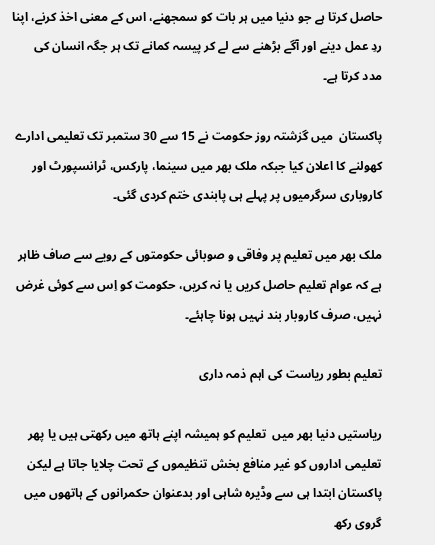حاصل کرتا ہے جو دنیا میں ہر بات کو سمجھنے، اس کے معنی اخذ کرنے، اپنا ردِ عمل دینے اور آگے بڑھنے سے لے کر پیسہ کمانے تک ہر جگہ انسان کی مدد کرتا ہے۔

پاکستان  میں گزشتہ روز حکومت نے 15 سے 30 ستمبر تک تعلیمی ادارے کھولنے کا اعلان کیا جبکہ ملک بھر میں سینما، پارکس، ٹرانسپورٹ اور کاروباری سرگرمیوں پر پہلے ہی پابندی ختم کردی گئی۔

ملک بھر میں تعلیم پر وفاقی و صوبائی حکومتوں کے رویے سے صاف ظاہر ہے کہ عوام تعلیم حاصل کریں یا نہ کریں، حکومت کو اِس سے کوئی غرض نہیں، صرف کاروبار بند نہیں ہونا چاہئے۔

تعلیم بطور ریاست کی اہم ذمہ داری

ریاستیں دنیا بھر میں  تعلیم کو ہمیشہ اپنے ہاتھ میں رکھتی ہیں یا پھر تعلیمی اداروں کو غیر منافع بخش تنظیموں کے تحت چلایا جاتا ہے لیکن پاکستان ابتدا ہی سے وڈیرہ شاہی اور بدعنوان حکمرانوں کے ہاتھوں میں گروی رکھ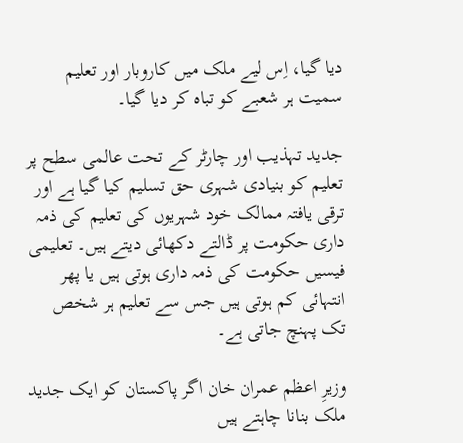دیا گیا، اِس لیے ملک میں کاروبار اور تعلیم سمیت ہر شعبے کو تباہ کر دیا گیا۔

جدید تہذیب اور چارٹر کے تحت عالمی سطح پر تعلیم کو بنیادی شہری حق تسلیم کیا گیا ہے اور ترقی یافتہ ممالک خود شہریوں کی تعلیم کی ذمہ داری حکومت پر ڈالتے دکھائی دیتے ہیں۔ تعلیمی فیسیں حکومت کی ذمہ داری ہوتی ہیں یا پھر انتہائی کم ہوتی ہیں جس سے تعلیم ہر شخص تک پہنچ جاتی ہے۔

وزیرِ اعظم عمران خان اگر پاکستان کو ایک جدید ملک بنانا چاہتے ہیں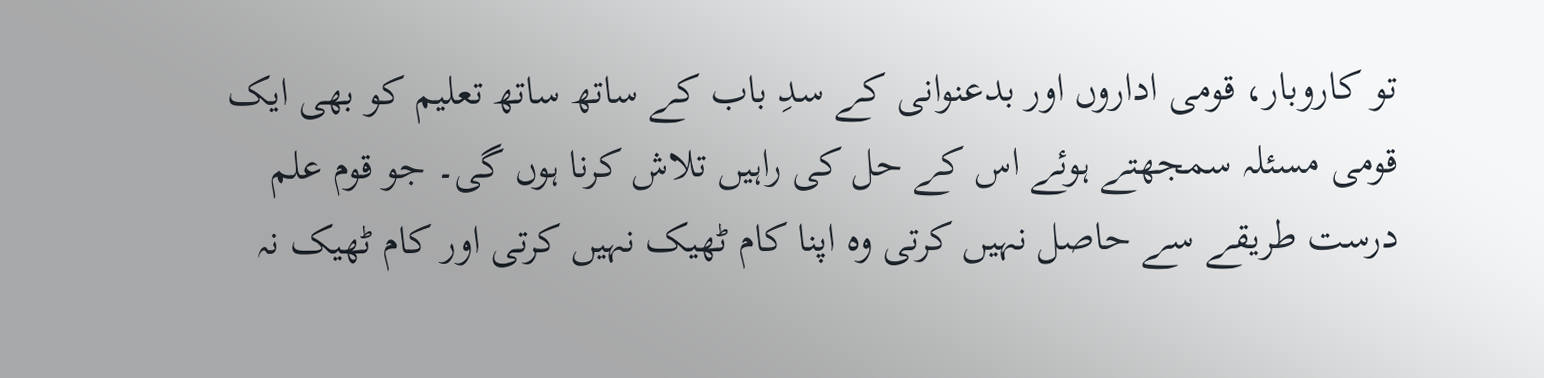تو کاروبار، قومی اداروں اور بدعنوانی کے سدِ باب کے ساتھ ساتھ تعلیم کو بھی ایک قومی مسئلہ سمجھتے ہوئے اس کے حل کی راہیں تلاش کرنا ہوں گی۔ جو قوم علم درست طریقے سے حاصل نہیں کرتی وہ اپنا کام ٹھیک نہیں کرتی اور کام ٹھیک نہ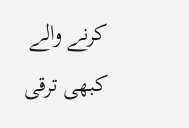کرنے والے کبھی ترقی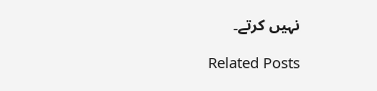نہیں کرتے۔

Related Posts